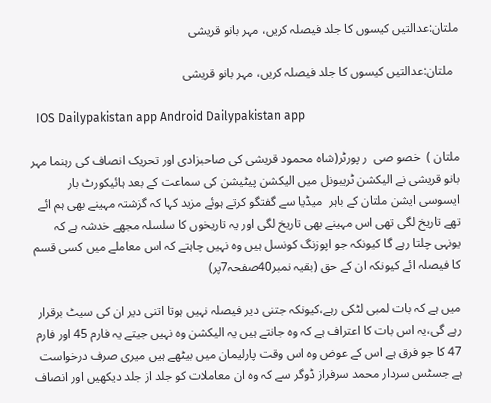ملتان:عدالتیں کیسوں کا جلد فیصلہ کریں، مہر بانو قریشی

  ملتان:عدالتیں کیسوں کا جلد فیصلہ کریں، مہر بانو قریشی

  IOS Dailypakistan app Android Dailypakistan app

ملتان )  خصو صی  ر پورٹر(شاہ محمود قریشی کی صاحبزادی اور تحریک انصاف کی رہنما مہر بانو قریشی نے الیکشن ٹریبونل میں الیکشن پیٹیشن کی سماعت کے بعد ہائیکورٹ بار ایسوسی ایشن ملتان کے باہر  میڈیا سے گفتگو کرتے ہوئے مزید کہا کہ گزشتہ مہینے بھی ہم ائے تھے تاریخ لگی تھی اس مہینے بھی تاریخ لگی اور یہ تاریخوں کا سلسلہ مجھے خدشہ ہے کہ یونہی چلتا رہے گا کیونکہ جو اپوزنگ کونسل ہیں وہ نہیں چاہتے کہ اس معاملے میں کسی قسم کا فیصلہ ائے کیونکہ ان کے حق (بقیہ نمبر40صفحہ7پر)

میں ہے کہ بات لمبی لٹکی رہے،کیونکہ جتنی دیر فیصلہ نہیں ہوتا اتنی دیر ان کی سیٹ برقرار رہے گی،یہ اس بات کا اعتراف ہے کہ وہ جانتے ہیں یہ الیکشن وہ نہیں جیتے یہ فارم 45 اور فارم 47 کا جو فرق ہے اس کے عوض وہ اس وقت پارلیمان میں بیٹھے ہیں میری صرف درخواست ہے جسٹس سردار محمد سرفراز ڈوگر سے کہ وہ ان معاملات کو جلد از جلد دیکھیں اور انصاف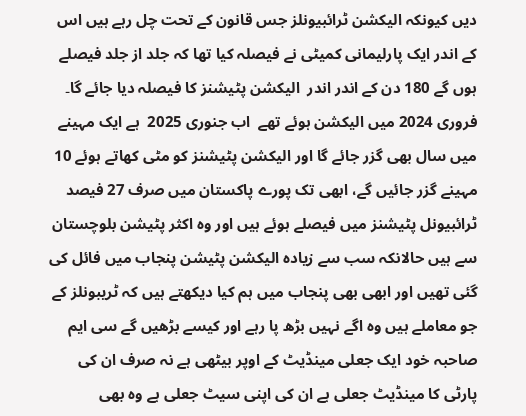دیں کیونکہ الیکشن ٹرائبیونلز جس قانون کے تحت چل رہے ہیں اس کے اندر ایک پارلیمانی کمیٹی نے فیصلہ کیا تھا کہ جلد از جلد فیصلے ہوں گے 180 دن کے اندر اندر  الیکشن پٹیشنز کا فیصلہ دیا جائے گا۔ فروری 2024 میں الیکشن ہوئے تھے  اب جنوری 2025  ہے ایک مہینے میں سال بھی گزر جائے گا اور الیکشن پٹیشنز کو مٹی کھاتے ہوئے 10 مہینے گزر جائیں گے، ابھی تک پورے پاکستان میں صرف 27 فیصد ٹرائبیونل پٹیشنز میں فیصلے ہوئے ہیں اور وہ اکثر پٹیشن بلوچستان  سے ہیں حالانکہ سب سے زیادہ الیکشن پٹیشن پنجاب میں فائل کی گئی تھیں اور ابھی بھی پنجاب میں ہم کیا دیکھتے ہیں کہ ٹریبونلز کے جو معاملے ہیں وہ اگے نہیں بڑھ پا رہے اور کیسے بڑھیں گے سی ایم صاحبہ خود ایک جعلی مینڈیٹ کے اوپر بیٹھی ہے نہ صرف ان کی پارٹی کا مینڈیٹ جعلی ہے ان کی اپنی سیٹ جعلی ہے وہ بھی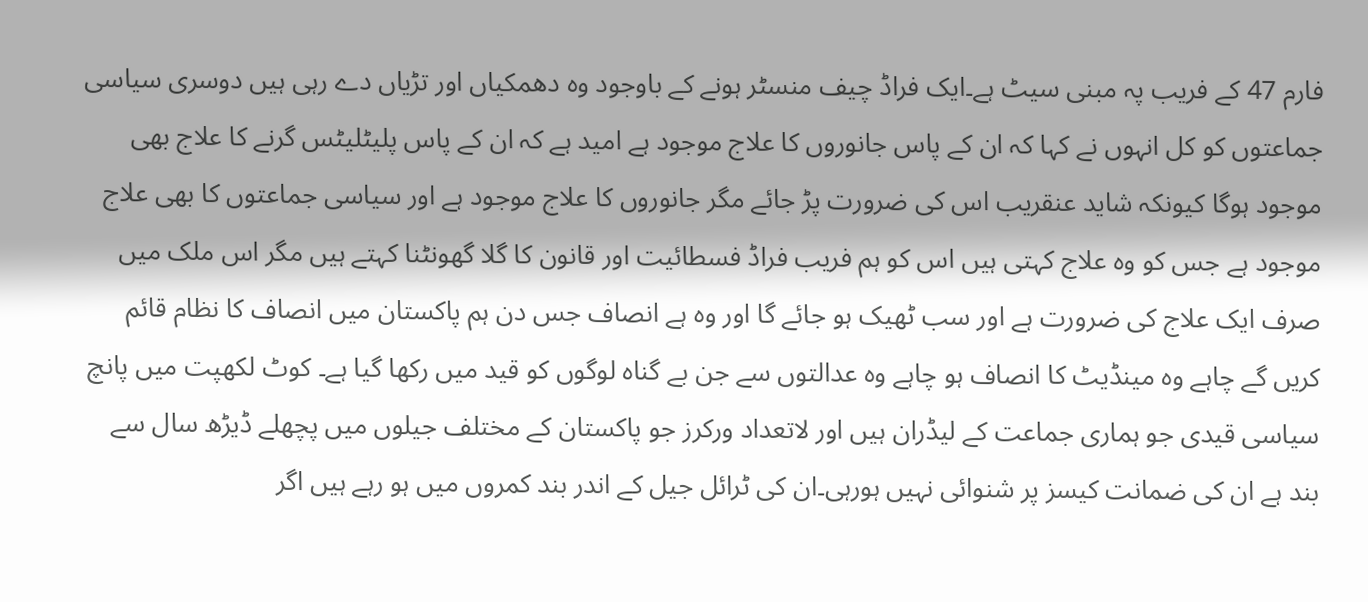فارم 47 کے فریب پہ مبنی سیٹ ہے۔ایک فراڈ چیف منسٹر ہونے کے باوجود وہ دھمکیاں اور تڑیاں دے رہی ہیں دوسری سیاسی جماعتوں کو کل انہوں نے کہا کہ ان کے پاس جانوروں کا علاج موجود ہے امید ہے کہ ان کے پاس پلیٹلیٹس گرنے کا علاج بھی موجود ہوگا کیونکہ شاید عنقریب اس کی ضرورت پڑ جائے مگر جانوروں کا علاج موجود ہے اور سیاسی جماعتوں کا بھی علاج موجود ہے جس کو وہ علاج کہتی ہیں اس کو ہم فریب فراڈ فسطائیت اور قانون کا گلا گھونٹنا کہتے ہیں مگر اس ملک میں صرف ایک علاج کی ضرورت ہے اور سب ٹھیک ہو جائے گا اور وہ ہے انصاف جس دن ہم پاکستان میں انصاف کا نظام قائم کریں گے چاہے وہ مینڈیٹ کا انصاف ہو چاہے وہ عدالتوں سے جن بے گناہ لوگوں کو قید میں رکھا گیا ہے۔ کوٹ لکھپت میں پانچ سیاسی قیدی جو ہماری جماعت کے لیڈران ہیں اور لاتعداد ورکرز جو پاکستان کے مختلف جیلوں میں پچھلے ڈیڑھ سال سے بند ہے ان کی ضمانت کیسز پر شنوائی نہیں ہورہی۔ان کی ٹرائل جیل کے اندر بند کمروں میں ہو رہے ہیں اگر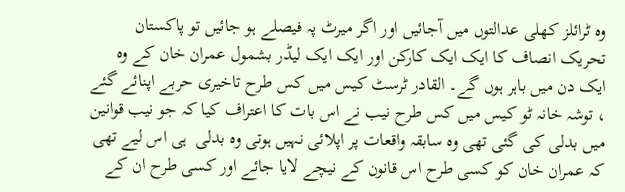وہ ٹرائلز کھلی عدالتوں میں آجائیں اور اگر میرٹ پہ فیصلے ہو جائیں تو پاکستان تحریک انصاف کا ایک ایک کارکن اور ایک ایک لیڈر بشمول عمران خان کے وہ ایک دن میں باہر ہوں گے۔ القادر ٹرسٹ کیس میں کس طرح تاخیری حربے اپنائے گئے ، توشہ خانہ ٹو کیس میں کس طرح نیب نے اس بات کا اعتراف کیا کہ جو نیب قوانین میں بدلی کی گئی تھی وہ سابقہ واقعات پر اپلائی نہیں ہوتی وہ بدلی  ہی اس لیے تھی کہ عمران خان کو کسی طرح اس قانون کے نیچے لایا جائے اور کسی طرح ان کے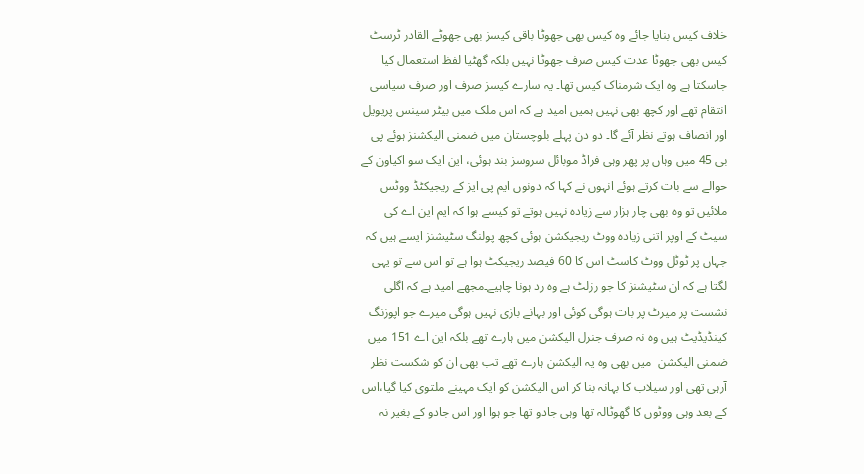خلاف کیس بنایا جائے وہ کیس بھی جھوٹا باقی کیسز بھی جھوٹے القادر ٹرسٹ کیس بھی جھوٹا عدت کیس صرف جھوٹا نہیں بلکہ گھٹیا لفظ استعمال کیا جاسکتا ہے وہ ایک شرمناک کیس تھا۔ یہ سارے کیسز صرف اور صرف سیاسی انتقام تھے اور کچھ بھی نہیں ہمیں امید ہے کہ اس ملک میں بیٹر سینس پریویل اور انصاف ہوتے نظر آئے گا۔ دو دن پہلے بلوچستان میں ضمنی الیکشنز ہوئے پی بی 45 میں وہاں پر پھر وہی فراڈ موبائل سروسز بند ہوئی، این ایک سو اکیاون کے حوالے سے بات کرتے ہوئے انہوں نے کہا کہ دونوں ایم پی ایز کے ریجیکٹڈ ووٹس ملائیں تو وہ بھی چار ہزار سے زیادہ نہیں ہوتے تو کیسے ہوا کہ ایم این اے کی سیٹ کے اوپر اتنی زیادہ ووٹ ریجیکشن ہوئی کچھ پولنگ سٹیشنز ایسے ہیں کہ جہاں پر ٹوٹل ووٹ کاسٹ اس کا 60 فیصد ریجیکٹ ہوا ہے تو اس سے تو یہی لگتا ہے کہ ان سٹیشنز کا جو رزلٹ ہے وہ رد ہونا چاہیے۔مجھے امید ہے کہ اگلی نشست پر میرٹ پر بات ہوگی کوئی اور بہانے بازی نہیں ہوگی میرے جو اپوزنگ کینڈیڈیٹ ہیں وہ نہ صرف جنرل الیکشن میں ہارے تھے بلکہ این اے 151 میں ضمنی الیکشن  میں بھی وہ یہ الیکشن ہارے تھے تب بھی ان کو شکست نظر آرہی تھی اور سیلاب کا بہانہ بنا کر اس الیکشن کو ایک مہینے ملتوی کیا گیا،اس کے بعد وہی ووٹوں کا گھوٹالہ تھا وہی جادو تھا جو ہوا اور اس جادو کے بغیر نہ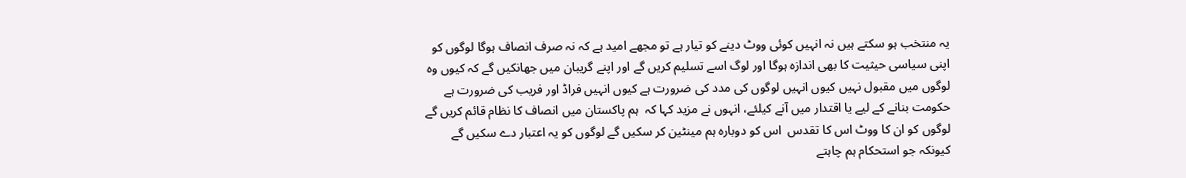یہ منتخب ہو سکتے ہیں نہ انہیں کوئی ووٹ دینے کو تیار ہے تو مجھے امید ہے کہ نہ صرف انصاف ہوگا لوگوں کو اپنی سیاسی حیثیت کا بھی اندازہ ہوگا اور لوگ اسے تسلیم کریں گے اور اپنے گریبان میں جھانکیں گے کہ کیوں وہ لوگوں میں مقبول نہیں کیوں انہیں لوگوں کی مدد کی ضرورت ہے کیوں انہیں فراڈ اور فریب کی ضرورت ہے حکومت بنانے کے لیے یا اقتدار میں آنے کیلئے، انہوں نے مزید کہا کہ  ہم پاکستان میں انصاف کا نظام قائم کریں گے لوگوں کو ان کا ووٹ اس کا تقدس  اس کو دوبارہ ہم مینٹین کر سکیں گے لوگوں کو یہ اعتبار دے سکیں گے کیونکہ جو استحکام ہم چاہتے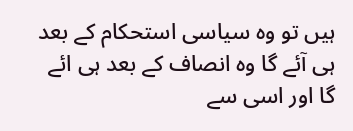ہیں تو وہ سیاسی استحکام کے بعد ہی آئے گا وہ انصاف کے بعد ہی ائے گا اور اسی سے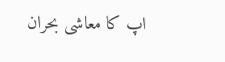اپ کا معاشی بحران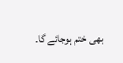بھی ختم ہوجائے گا۔